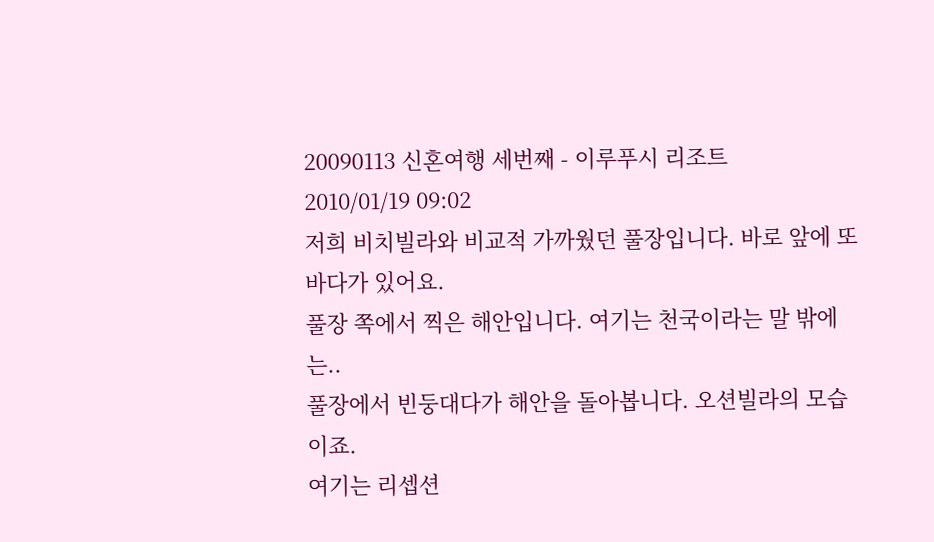20090113 신혼여행 세번째 - 이루푸시 리조트
2010/01/19 09:02
저희 비치빌라와 비교적 가까웠던 풀장입니다. 바로 앞에 또 바다가 있어요.
풀장 쪽에서 찍은 해안입니다. 여기는 천국이라는 말 밖에는..
풀장에서 빈둥대다가 해안을 돌아봅니다. 오션빌라의 모습이죠.
여기는 리셉션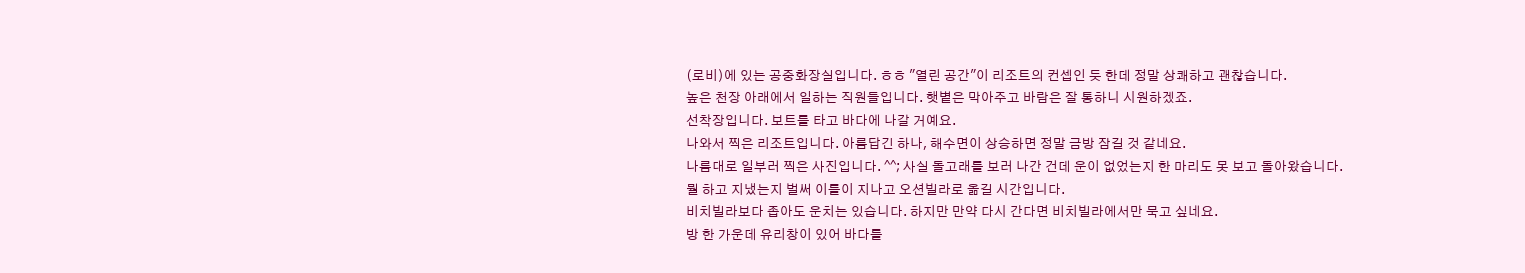(로비)에 있는 공중화장실입니다. ㅎㅎ "열린 공간"이 리조트의 컨셉인 듯 한데 정말 상쾌하고 괜찮습니다.
높은 천장 아래에서 일하는 직원들입니다. 햇볕은 막아주고 바람은 잘 통하니 시원하겠죠.
선착장입니다. 보트를 타고 바다에 나갈 거예요.
나와서 찍은 리조트입니다. 아름답긴 하나, 해수면이 상승하면 정말 금방 잠길 것 같네요.
나름대로 일부러 찍은 사진입니다. ^^; 사실 돌고래를 보러 나간 건데 운이 없었는지 한 마리도 못 보고 돌아왔습니다.
뭘 하고 지냈는지 벌써 이틀이 지나고 오션빌라로 옮길 시간입니다.
비치빌라보다 좁아도 운치는 있습니다. 하지만 만약 다시 간다면 비치빌라에서만 묵고 싶네요.
방 한 가운데 유리창이 있어 바다를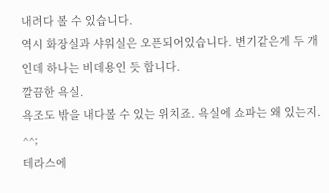내려다 볼 수 있습니다.
역시 화장실과 샤워실은 오픈되어있습니다. 변기같은게 두 개인데 하나는 비데용인 듯 합니다.
깔끔한 욕실.
욕조도 밖을 내다볼 수 있는 위치죠. 욕실에 쇼파는 왜 있는지. ^^;
테라스에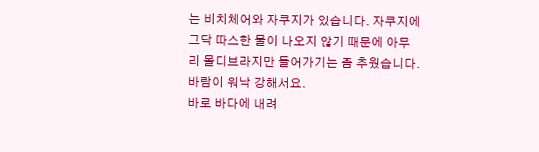는 비치체어와 자쿠지가 있습니다. 자쿠지에 그닥 따스한 물이 나오지 않기 때문에 아무리 몰디브라지만 들어가기는 좀 추웠습니다. 바람이 워낙 강해서요.
바로 바다에 내려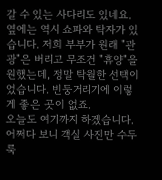갈 수 있는 사다리도 있네요.
옆에는 역시 쇼파와 탁자가 있습니다. 저희 부부가 원래 "관광"은 버리고 무조건 "휴양"을 원했는데, 정말 탁월한 선택이었습니다. 빈둥거리기에 이렇게 좋은 곳이 없죠.
오늘도 여기까지 하겠습니다. 어쩌다 보니 객실 사진만 수두룩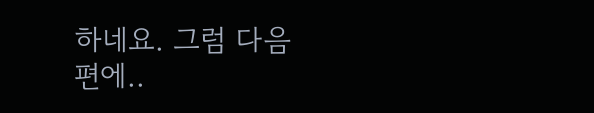하네요. 그럼 다음 편에..